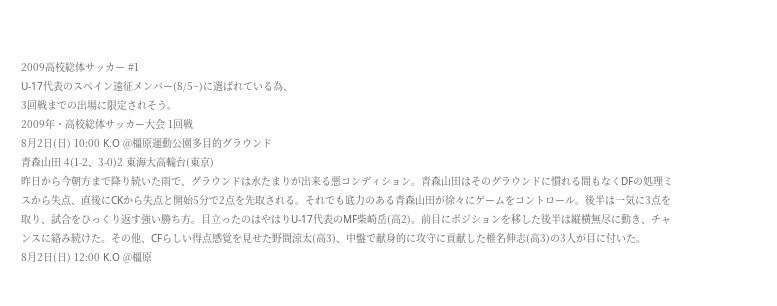2009高校総体サッカー #1
U-17代表のスペイン遠征メンバー(8/5~)に選ばれている為、
3回戦までの出場に限定されそう。
2009年・高校総体サッカー大会 1回戦
8月2日(日) 10:00 K.O @橿原運動公園多目的グラウンド
青森山田 4(1-2、3-0)2 東海大高輪台(東京)
昨日から今朝方まで降り続いた雨で、グラウンドは水たまりが出来る悪コンディション。青森山田はそのグラウンドに慣れる間もなくDFの処理ミスから失点、直後にCKから失点と開始5分で2点を先取される。それでも底力のある青森山田が徐々にゲームをコントロール。後半は一気に3点を取り、試合をひっくり返す強い勝ち方。目立ったのはやはりU-17代表のMF柴崎岳(高2)。前目にポジションを移した後半は縦横無尽に動き、チャンスに絡み続けた。その他、CFらしい得点感覚を見せた野間涼太(高3)、中盤で献身的に攻守に貢献した椎名伸志(高3)の3人が目に付いた。
8月2日(日) 12:00 K.O @橿原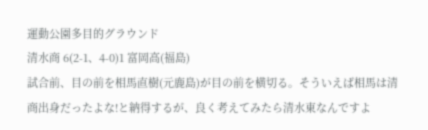運動公園多目的グラウンド
清水商 6(2-1、4-0)1 富岡高(福島)
試合前、目の前を相馬直樹(元鹿島)が目の前を横切る。そういえば相馬は清商出身だったよな!と納得するが、良く考えてみたら清水東なんですよ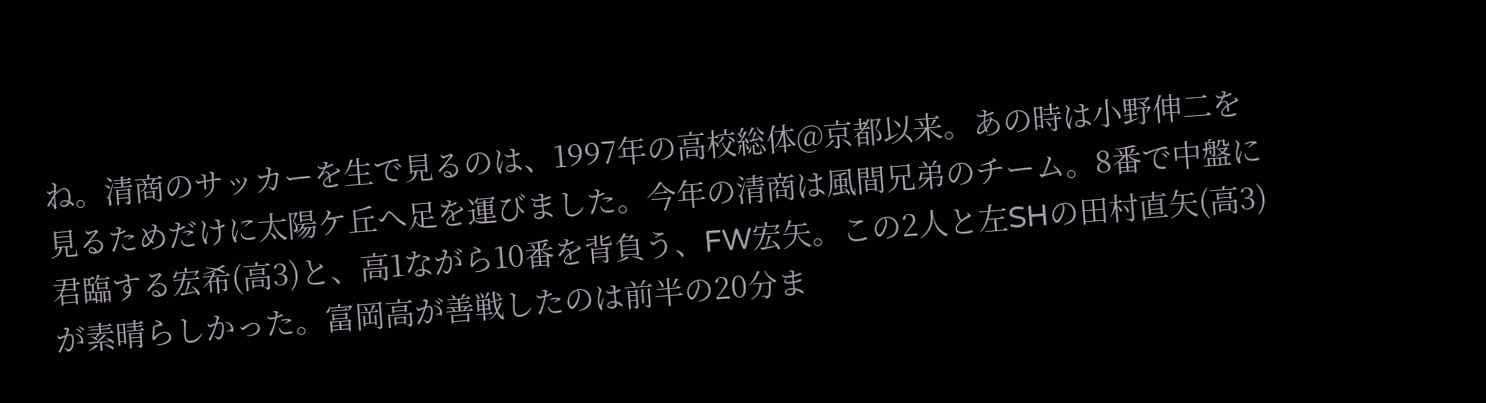ね。清商のサッカーを生で見るのは、1997年の高校総体@京都以来。あの時は小野伸二を見るためだけに太陽ケ丘へ足を運びました。今年の清商は風間兄弟のチーム。8番で中盤に君臨する宏希(高3)と、高1ながら10番を背負う、FW宏矢。この2人と左SHの田村直矢(高3)が素晴らしかった。富岡高が善戦したのは前半の20分ま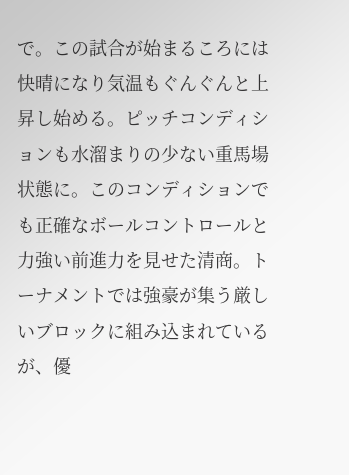で。この試合が始まるころには快晴になり気温もぐんぐんと上昇し始める。ピッチコンディションも水溜まりの少ない重馬場状態に。このコンディションでも正確なボールコントロールと力強い前進力を見せた清商。トーナメントでは強豪が集う厳しいブロックに組み込まれているが、優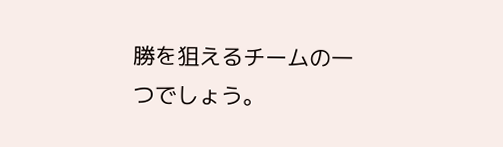勝を狙えるチームの一つでしょう。